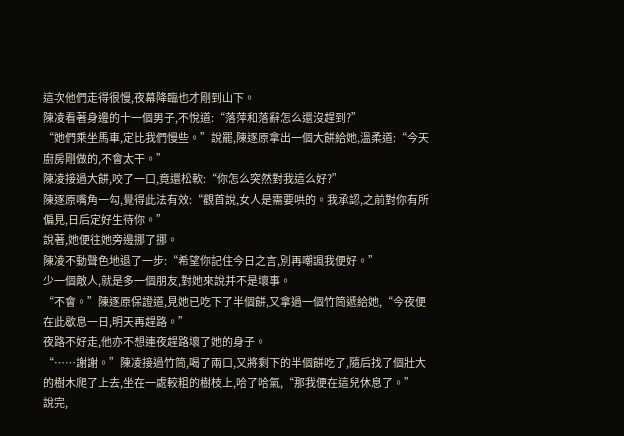這次他們走得很慢,夜幕降臨也才剛到山下。
陳凌看著身邊的十一個男子,不悅道:“落萍和落辭怎么還沒趕到?”
“她們乘坐馬車,定比我們慢些。”說罷,陳逐原拿出一個大餅給她,溫柔道:“今天廚房剛做的,不會太干。”
陳凌接過大餅,咬了一口,竟還松軟:“你怎么突然對我這么好?”
陳逐原嘴角一勾,覺得此法有效:“觀首說,女人是需要哄的。我承認,之前對你有所偏見,日后定好生待你。”
說著,她便往她旁邊挪了挪。
陳凌不動聲色地退了一步:“希望你記住今日之言,別再嘲諷我便好。”
少一個敵人,就是多一個朋友,對她來說并不是壞事。
“不會。”陳逐原保證道,見她已吃下了半個餅,又拿過一個竹筒遞給她,“今夜便在此歇息一日,明天再趕路。”
夜路不好走,他亦不想連夜趕路壞了她的身子。
“……謝謝。”陳凌接過竹筒,喝了兩口,又將剩下的半個餅吃了,隨后找了個壯大的樹木爬了上去,坐在一處較粗的樹枝上,哈了哈氣,“那我便在這兒休息了。”
說完,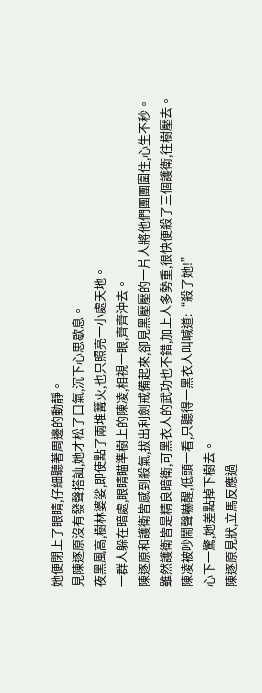她便閉上了眼睛,仔細聽著周邊的動靜。
見陳逐原沒有發聲搭訕,她才松了口氣,沉下心思歇息。
夜黑風高,樹林婆娑,即使點了兩堆篝火,也只照亮一小處天地。
一群人躲在暗處,眼睛瞄準樹上的陳凌,相視一眼,齊齊沖去。
陳逐原和護衛皆感到殺氣,拔出利劍戒備起來,卻見黑壓壓的一片人將他們團團圍住,心生不秒。
雖然護衛皆是精良暗衛,可黑衣人的武功也不錯,加上人多勢重,很快便殺了三個護衛,往樹壓去。
陳凌被吵鬧聲嚇醒,低頭一看,只聽得一黑衣人叫喊道:“殺了她!”
心下一驚,她差點掉下樹去。
陳逐原見狀,立馬反應過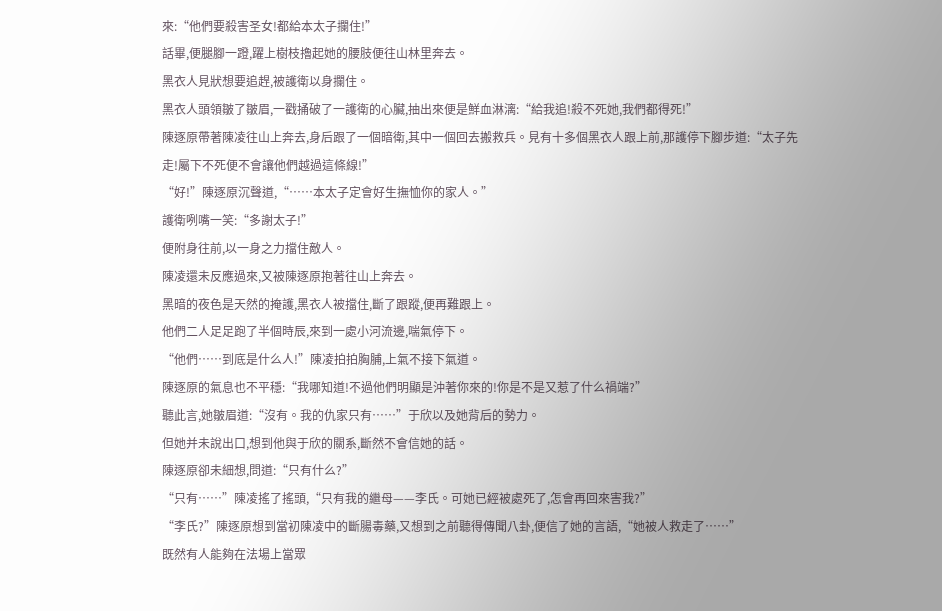來:“他們要殺害圣女!都給本太子攔住!”
話畢,便腿腳一蹬,躍上樹枝擼起她的腰肢便往山林里奔去。
黑衣人見狀想要追趕,被護衛以身攔住。
黑衣人頭領皺了皺眉,一戳捅破了一護衛的心臟,抽出來便是鮮血淋漓:“給我追!殺不死她,我們都得死!”
陳逐原帶著陳凌往山上奔去,身后跟了一個暗衛,其中一個回去搬救兵。見有十多個黑衣人跟上前,那護停下腳步道:“太子先走!屬下不死便不會讓他們越過這條線!”
“好!”陳逐原沉聲道,“……本太子定會好生撫恤你的家人。”
護衛咧嘴一笑:“多謝太子!”
便附身往前,以一身之力擋住敵人。
陳凌還未反應過來,又被陳逐原抱著往山上奔去。
黑暗的夜色是天然的掩護,黑衣人被擋住,斷了跟蹤,便再難跟上。
他們二人足足跑了半個時辰,來到一處小河流邊,喘氣停下。
“他們……到底是什么人!”陳凌拍拍胸脯,上氣不接下氣道。
陳逐原的氣息也不平穩:“我哪知道!不過他們明顯是沖著你來的!你是不是又惹了什么禍端?”
聽此言,她皺眉道:“沒有。我的仇家只有……”于欣以及她背后的勢力。
但她并未說出口,想到他與于欣的關系,斷然不會信她的話。
陳逐原卻未細想,問道:“只有什么?”
“只有……”陳凌搖了搖頭,“只有我的繼母——李氏。可她已經被處死了,怎會再回來害我?”
“李氏?”陳逐原想到當初陳凌中的斷腸毒藥,又想到之前聽得傳聞八卦,便信了她的言語,“她被人救走了……”
既然有人能夠在法場上當眾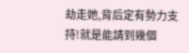劫走她,背后定有勢力支持!就是能請到幾個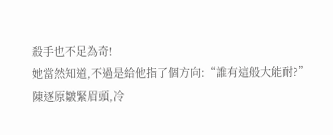殺手也不足為奇!
她當然知道,不過是給他指了個方向:“誰有這般大能耐?”
陳逐原皺緊眉頭,冷